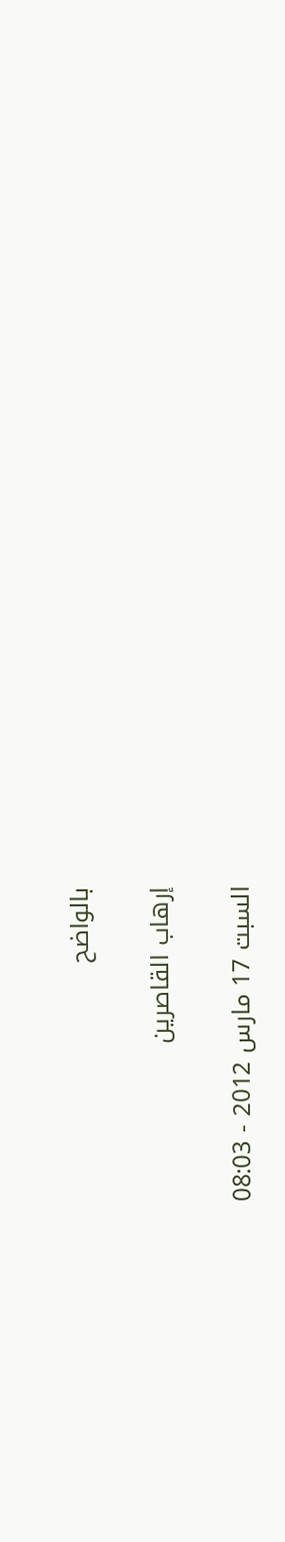بالواضح

إرهاب القاصرين

السبت 17 مارس 2012 - 08:03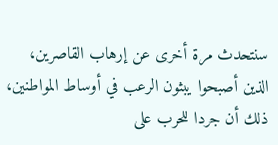سنتحدث مرة أخرى عن إرهاب القاصرين، الذين أصبحوا يبثون الرعب في أوساط المواطنين، ذلك أن جردا للحرب على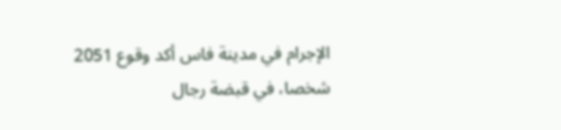الإجرام في مدينة فاس أكد وقوع 2051 شخصا، في قبضة رجال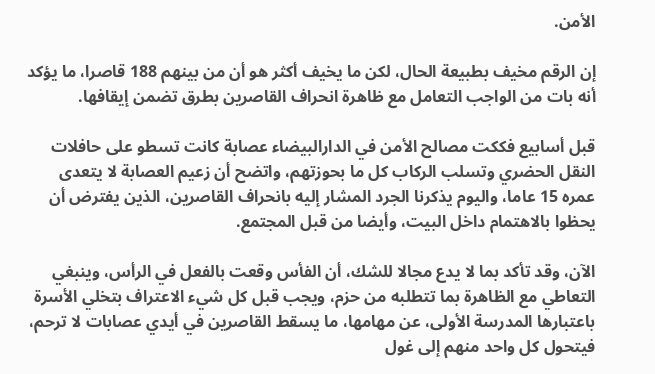الأمن.

إن الرقم مخيف بطبيعة الحال، لكن ما يخيف أكثر هو أن من بينهم 188 قاصرا، ما يؤكد أنه بات من الواجب التعامل مع ظاهرة انحراف القاصرين بطرق تضمن إيقافها.

قبل أسابيع فككت مصالح الأمن في الدارالبيضاء عصابة كانت تسطو على حافلات النقل الحضري وتسلب الركاب كل ما بحوزتهم، واتضح أن زعيم العصابة لا يتعدى عمره 15 عاما، واليوم يذكرنا الجرد المشار إليه بانحراف القاصرين، الذين يفترض أن يحظوا بالاهتمام داخل البيت، وأيضا من قبل المجتمع.

الآن، وقد تأكد بما لا يدع مجالا للشك، أن الفأس وقعت بالفعل في الرأس، وينبغي التعاطي مع الظاهرة بما تتطلبه من حزم، ويجب قبل كل شيء الاعتراف بتخلي الأسرة باعتبارها المدرسة الأولى، عن مهامها، ما يسقط القاصرين في أيدي عصابات لا ترحم، فيتحول كل واحد منهم إلى غول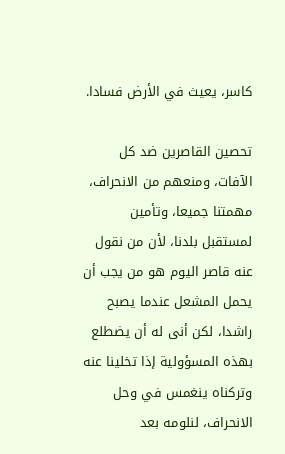كاسر، يعيث في الأرض فسادا.

تحصين القاصرين ضد كل الآفات، ومنعهم من الانحراف، مهمتنا جميعا، وتأمين لمستقبل بلدنا، لأن من نقول عنه قاصر اليوم هو من يجب أن يحمل المشعل عندما يصبح راشدا، لكن أنى له أن يضطلع بهذه المسؤولية إذا تخلينا عنه وتركناه ينغمس في وحل الانحراف، لنلومه بعد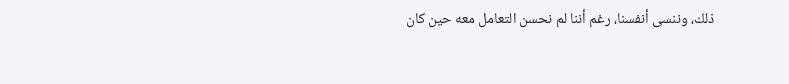ذلك، وننسى أنفسنا، رغم أننا لم نحسن التعامل معه حين كان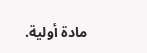مادة أولية.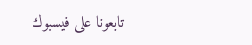تابعونا على فيسبوك